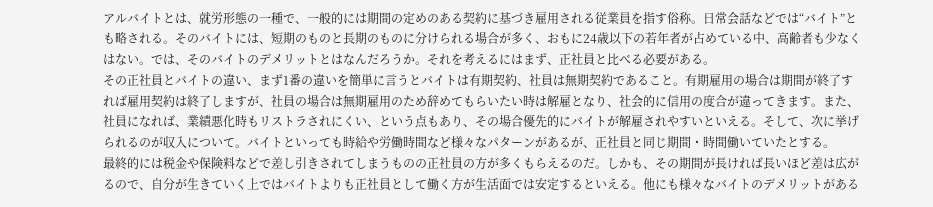アルバイトとは、就労形態の一種で、一般的には期間の定めのある契約に基づき雇用される従業員を指す俗称。日常会話などでは“バイト”とも略される。そのバイトには、短期のものと長期のものに分けられる場合が多く、おもに24歳以下の若年者が占めている中、高齢者も少なくはない。では、そのバイトのデメリットとはなんだろうか。それを考えるにはまず、正社員と比べる必要がある。
その正社員とバイトの違い、まず1番の違いを簡単に言うとバイトは有期契約、社員は無期契約であること。有期雇用の場合は期間が終了すれば雇用契約は終了しますが、社員の場合は無期雇用のため辞めてもらいたい時は解雇となり、社会的に信用の度合が違ってきます。また、社員になれば、業績悪化時もリストラされにくい、という点もあり、その場合優先的にバイトが解雇されやすいといえる。そして、次に挙げられるのが収入について。バイトといっても時給や労働時間など様々なパターンがあるが、正社員と同じ期間・時間働いていたとする。
最終的には税金や保険料などで差し引きされてしまうものの正社員の方が多くもらえるのだ。しかも、その期間が長ければ長いほど差は広がるので、自分が生きていく上ではバイトよりも正社員として働く方が生活面では安定するといえる。他にも様々なバイトのデメリットがある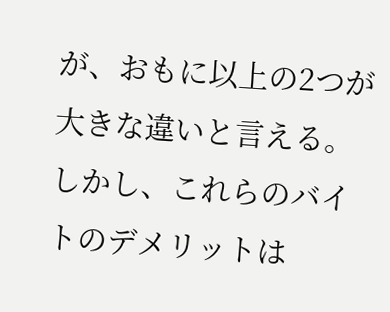が、おもに以上の2つが大きな違いと言える。しかし、これらのバイトのデメリットは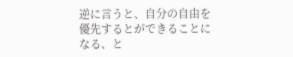逆に言うと、自分の自由を優先するとができることになる、と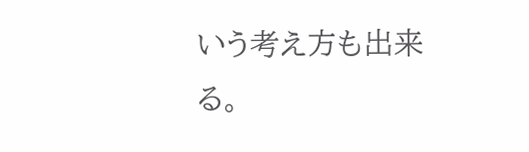いう考え方も出来る。